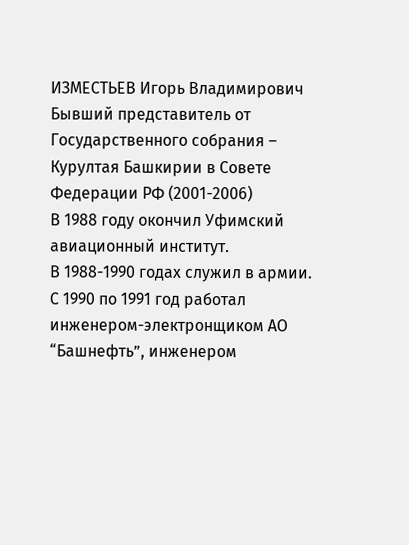ИЗМЕСТЬЕВ Игорь Владимирович
Бывший представитель от Государственного собрания – Курултая Башкирии в Совете Федерации РФ (2001-2006)
В 1988 году окончил Уфимский авиационный институт.
В 1988-1990 годах служил в армии.
С 1990 по 1991 год работал инженером-электронщиком АО “Башнефть”, инженером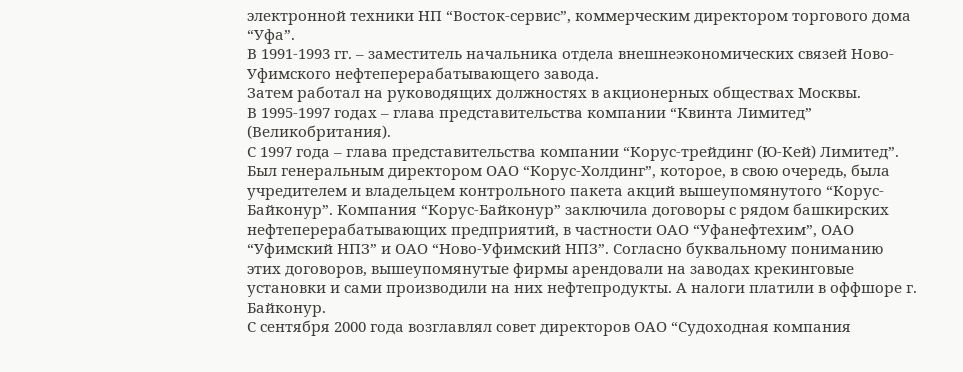электронной техники НП “Восток-сервис”, коммерческим директором торгового дома “Уфа”.
В 1991-1993 гг. – заместитель начальника отдела внешнеэкономических связей Ново-Уфимского нефтеперерабатывающего завода.
Затем работал на руководящих должностях в акционерных обществах Москвы.
В 1995-1997 годах – глава представительства компании “Квинта Лимитед” (Великобритания).
С 1997 года – глава представительства компании “Корус-трейдинг (Ю-Кей) Лимитед”.
Был генеральным директором ОАО “Корус-Холдинг”, которое, в свою очередь, была учредителем и владельцем контрольного пакета акций вышеупомянутого “Корус-Байконур”. Компания “Корус-Байконур” заключила договоры с рядом башкирских нефтеперерабатывающих предприятий, в частности ОАО “Уфанефтехим”, ОАО “Уфимский НПЗ” и ОАО “Ново-Уфимский НПЗ”. Согласно буквальному пониманию этих договоров, вышеупомянутые фирмы арендовали на заводах крекинговые установки и сами производили на них нефтепродукты. А налоги платили в оффшоре г. Байконур.
С сентября 2000 года возглавлял совет директоров ОАО “Судоходная компания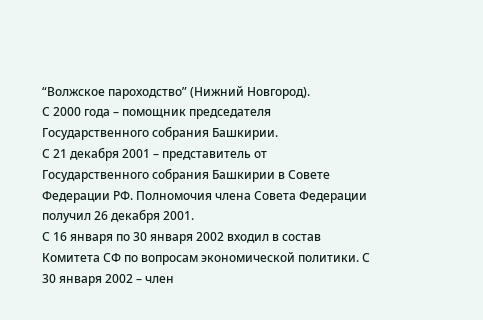“Волжское пароходство” (Нижний Новгород).
С 2000 года – помощник председателя Государственного собрания Башкирии.
С 21 декабря 2001 – представитель от Государственного собрания Башкирии в Совете Федерации РФ. Полномочия члена Совета Федерации получил 26 декабря 2001.
С 16 января по 30 января 2002 входил в состав Комитета СФ по вопросам экономической политики. С 30 января 2002 – член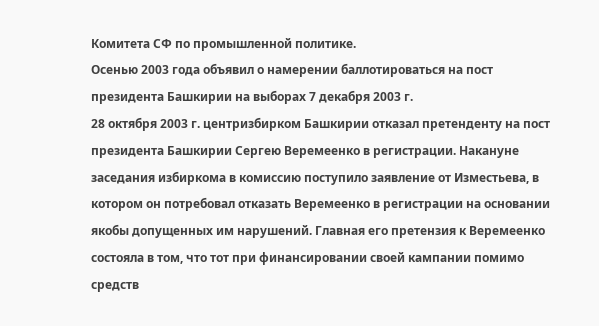Комитета СФ по промышленной политике.
Осенью 2003 года объявил о намерении баллотироваться на пост президента Башкирии на выборах 7 декабря 2003 г.
28 октября 2003 г. центризбирком Башкирии отказал претенденту на пост президента Башкирии Сергею Веремеенко в регистрации. Накануне заседания избиркома в комиссию поступило заявление от Изместьева, в котором он потребовал отказать Веремеенко в регистрации на основании якобы допущенных им нарушений. Главная его претензия к Веремеенко состояла в том, что тот при финансировании своей кампании помимо средств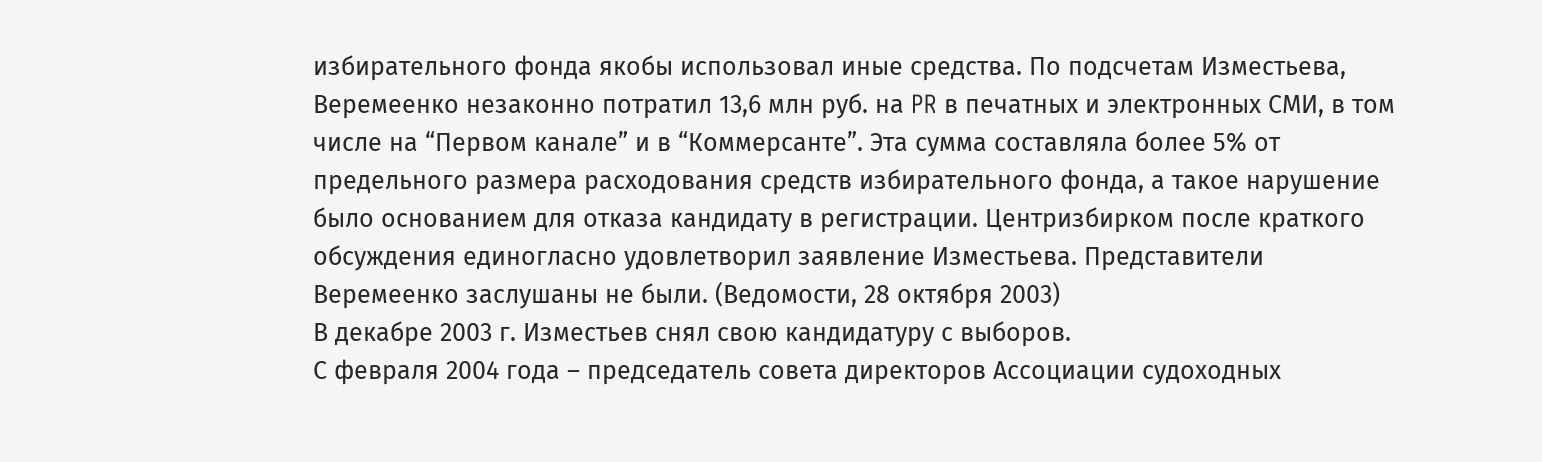избирательного фонда якобы использовал иные средства. По подсчетам Изместьева, Веремеенко незаконно потратил 13,6 млн руб. на PR в печатных и электронных СМИ, в том числе на “Первом канале” и в “Коммерсанте”. Эта сумма составляла более 5% от предельного размера расходования средств избирательного фонда, а такое нарушение было основанием для отказа кандидату в регистрации. Центризбирком после краткого обсуждения единогласно удовлетворил заявление Изместьева. Представители Веремеенко заслушаны не были. (Ведомости, 28 октября 2003)
В декабре 2003 г. Изместьев снял свою кандидатуру с выборов.
С февраля 2004 года – председатель совета директоров Ассоциации судоходных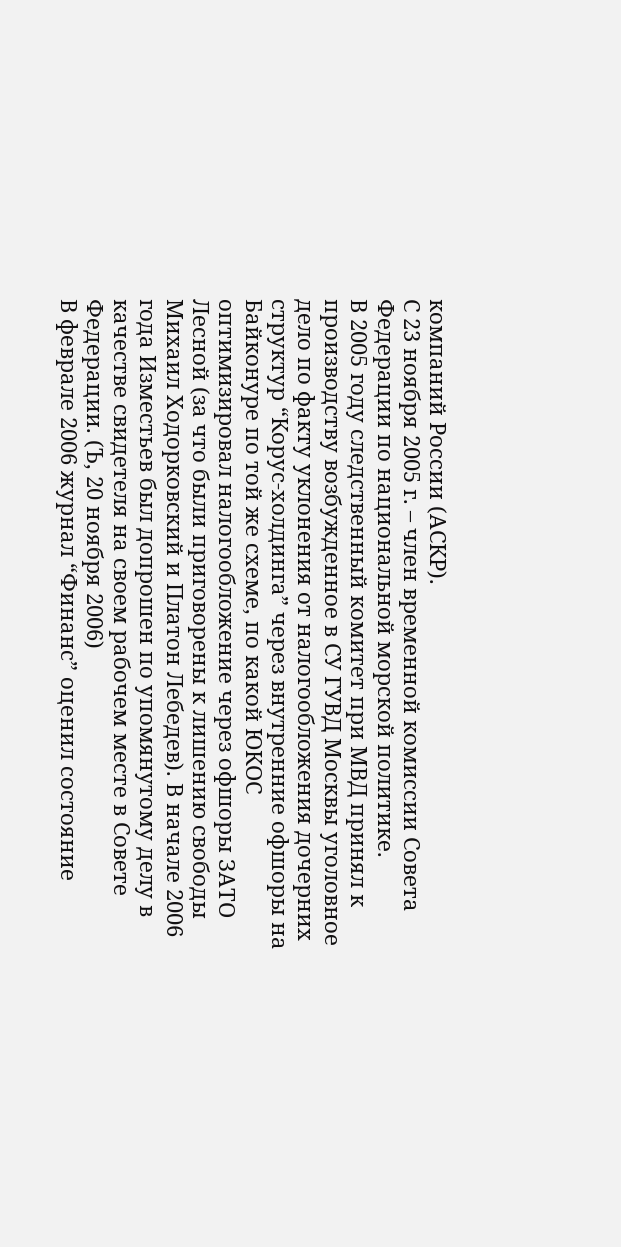компаний России (АСКР).
С 23 ноября 2005 г. – член временной комиссии Совета Федерации по национальной морской политике.
В 2005 году следственный комитет при МВД принял к производству возбужденное в СУ ГУВД Москвы уголовное дело по факту уклонения от налогообложения дочерних структур “Корус-холдинга” через внутренние офшоры на Байконуре по той же схеме, по какой ЮКОС оптимизировал налогообложение через офшоры ЗАТО Лесной (за что были приговорены к лишению свободы Михаил Ходорковский и Платон Лебедев). В начале 2006 года Изместьев был допрошен по упомянутому делу в качестве свидетеля на своем рабочем месте в Совете Федерации. (Ъ, 20 ноября 2006)
В феврале 2006 журнал “Финанс” оценил состояние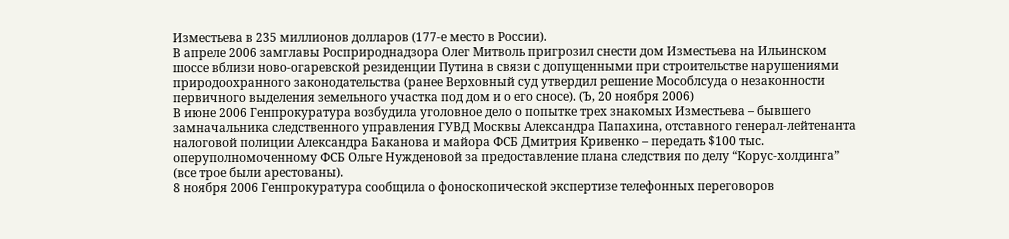Изместьева в 235 миллионов долларов (177-е место в России).
В апреле 2006 замглавы Росприроднадзора Олег Митволь пригрозил снести дом Изместьева на Ильинском шоссе вблизи ново-огаревской резиденции Путина в связи с допущенными при строительстве нарушениями природоохранного законодательства (ранее Верховный суд утвердил решение Мособлсуда о незаконности первичного выделения земельного участка под дом и о его сносе). (Ъ, 20 ноября 2006)
В июне 2006 Генпрокуратура возбудила уголовное дело о попытке трех знакомых Изместьева – бывшего замначальника следственного управления ГУВД Москвы Александра Папахина, отставного генерал-лейтенанта налоговой полиции Александра Баканова и майора ФСБ Дмитрия Кривенко – передать $100 тыс. оперуполномоченному ФСБ Ольге Нужденовой за предоставление плана следствия по делу “Корус-холдинга” (все трое были арестованы).
8 ноября 2006 Генпрокуратура сообщила о фоноскопической экспертизе телефонных переговоров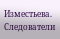Изместьева. Следователи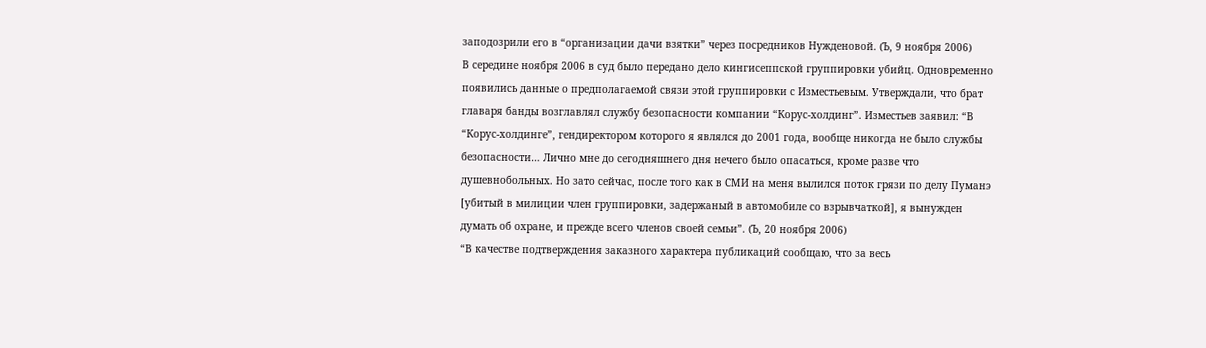заподозрили его в “организации дачи взятки” через посредников Нужденовой. (Ъ, 9 ноября 2006)
В середине ноября 2006 в суд было передано дело кингисеппской группировки убийц. Одновременно появились данные о предполагаемой связи этой группировки с Изместьевым. Утверждали, что брат главаря банды возглавлял службу безопасности компании “Корус-холдинг”. Изместьев заявил: “В “Корус-холдинге”, гендиректором которого я являлся до 2001 года, вообще никогда не было службы безопасности… Лично мне до сегодняшнего дня нечего было опасаться, кроме разве что душевнобольных. Но зато сейчас, после того как в СМИ на меня вылился поток грязи по делу Пуманэ [убитый в милиции член группировки, задержаный в автомобиле со взрывчаткой], я вынужден думать об охране, и прежде всего членов своей семьи”. (Ъ, 20 ноября 2006)
“В качестве подтверждения заказного характера публикаций сообщаю, что за весь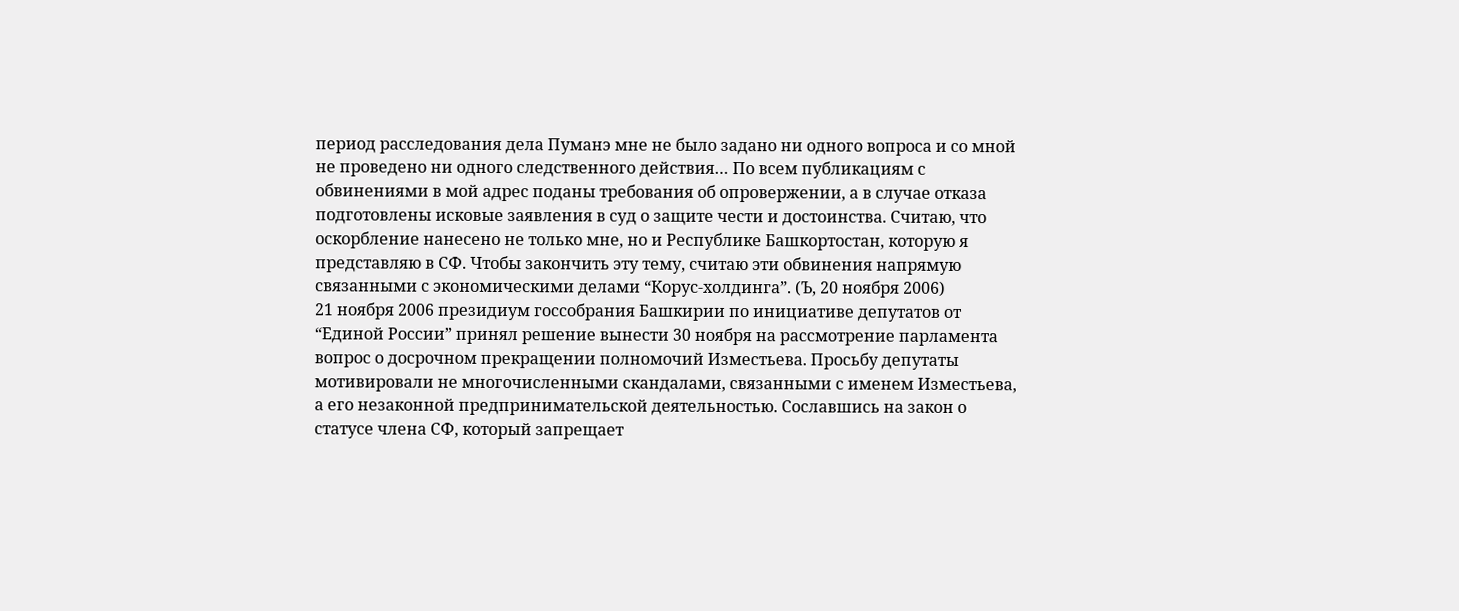период расследования дела Пуманэ мне не было задано ни одного вопроса и со мной не проведено ни одного следственного действия… По всем публикациям с обвинениями в мой адрес поданы требования об опровержении, а в случае отказа подготовлены исковые заявления в суд о защите чести и достоинства. Считаю, что оскорбление нанесено не только мне, но и Республике Башкортостан, которую я представляю в СФ. Чтобы закончить эту тему, считаю эти обвинения напрямую связанными с экономическими делами “Корус-холдинга”. (Ъ, 20 ноября 2006)
21 ноября 2006 президиум госсобрания Башкирии по инициативе депутатов от “Единой России” принял решение вынести 30 ноября на рассмотрение парламента вопрос о досрочном прекращении полномочий Изместьева. Просьбу депутаты мотивировали не многочисленными скандалами, связанными с именем Изместьева, а его незаконной предпринимательской деятельностью. Сославшись на закон о статусе члена СФ, который запрещает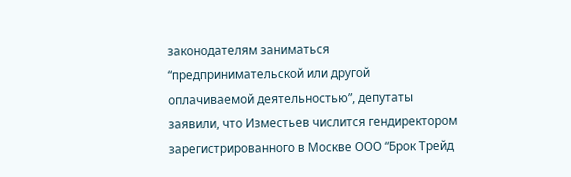законодателям заниматься “предпринимательской или другой оплачиваемой деятельностью”, депутаты заявили, что Изместьев числится гендиректором зарегистрированного в Москве ООО “Брок Трейд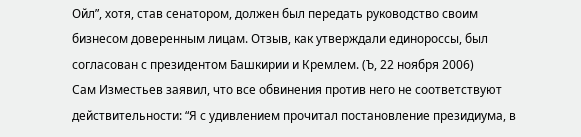Ойл”, хотя, став сенатором, должен был передать руководство своим бизнесом доверенным лицам. Отзыв, как утверждали единороссы, был согласован с президентом Башкирии и Кремлем. (Ъ, 22 ноября 2006)
Сам Изместьев заявил, что все обвинения против него не соответствуют действительности: “Я с удивлением прочитал постановление президиума, в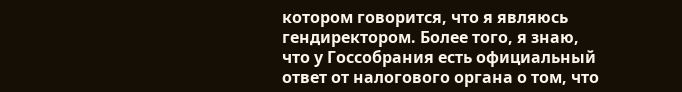котором говорится, что я являюсь гендиректором. Более того, я знаю, что у Госсобрания есть официальный ответ от налогового органа о том, что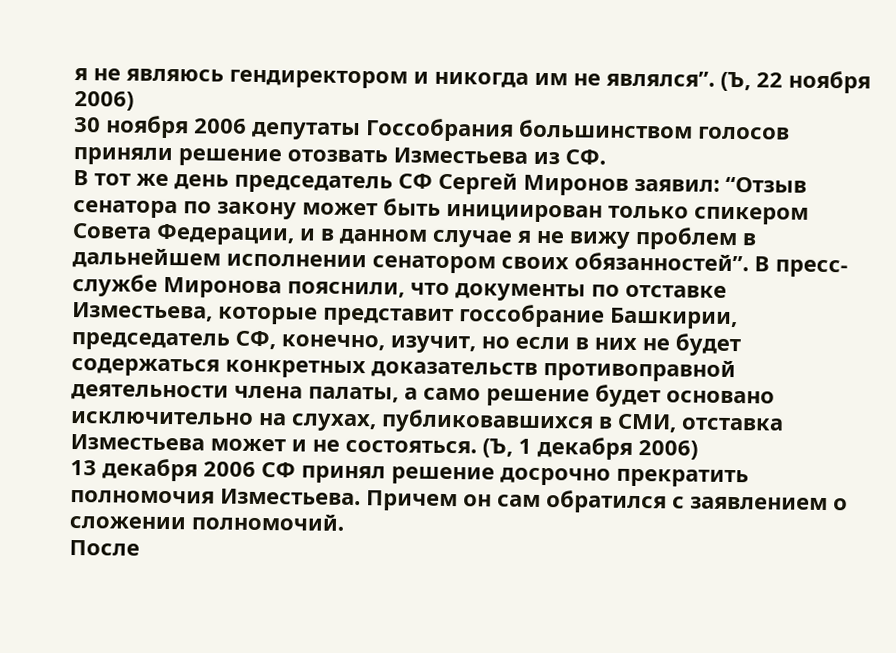я не являюсь гендиректором и никогда им не являлся”. (Ъ, 22 ноября 2006)
30 ноября 2006 депутаты Госсобрания большинством голосов приняли решение отозвать Изместьева из СФ.
В тот же день председатель СФ Сергей Миронов заявил: “Отзыв сенатора по закону может быть инициирован только спикером Совета Федерации, и в данном случае я не вижу проблем в дальнейшем исполнении сенатором своих обязанностей”. В пресс-службе Миронова пояснили, что документы по отставке Изместьева, которые представит госсобрание Башкирии, председатель СФ, конечно, изучит, но если в них не будет содержаться конкретных доказательств противоправной деятельности члена палаты, а само решение будет основано исключительно на слухах, публиковавшихся в СМИ, отставка Изместьева может и не состояться. (Ъ, 1 декабря 2006)
13 декабря 2006 СФ принял решение досрочно прекратить полномочия Изместьева. Причем он сам обратился с заявлением о сложении полномочий.
После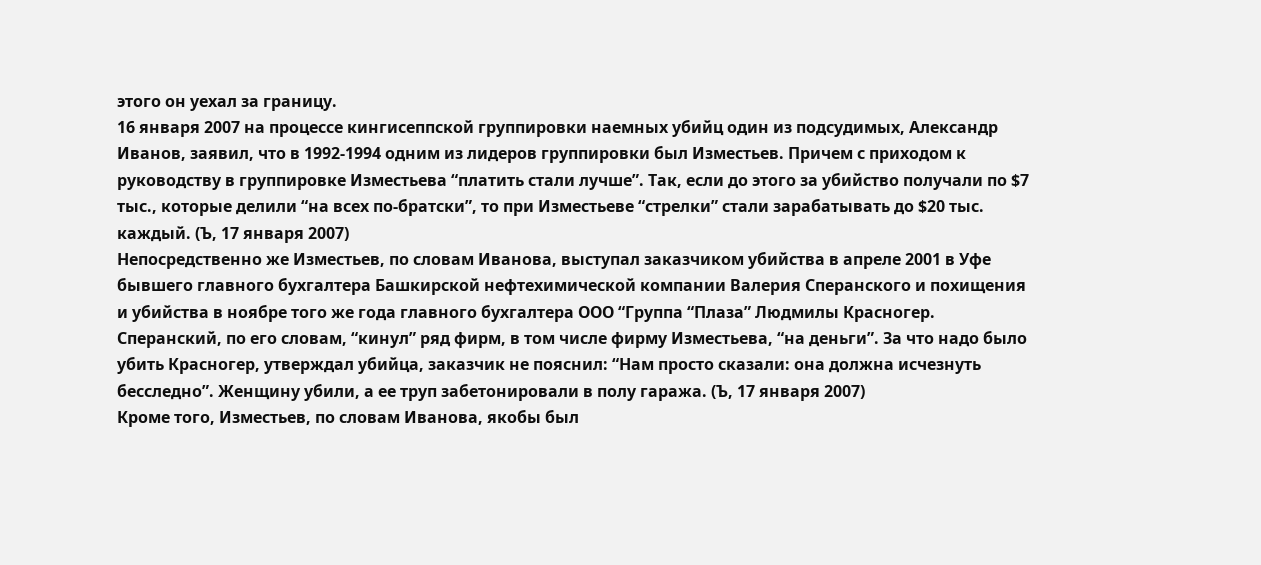этого он уехал за границу.
16 января 2007 на процессе кингисеппской группировки наемных убийц один из подсудимых, Александр Иванов, заявил, что в 1992-1994 одним из лидеров группировки был Изместьев. Причем с приходом к руководству в группировке Изместьева “платить стали лучше”. Так, если до этого за убийство получали по $7 тыс., которые делили “на всех по-братски”, то при Изместьеве “стрелки” стали зарабатывать до $20 тыс. каждый. (Ъ, 17 января 2007)
Непосредственно же Изместьев, по словам Иванова, выступал заказчиком убийства в апреле 2001 в Уфе бывшего главного бухгалтера Башкирской нефтехимической компании Валерия Сперанского и похищения и убийства в ноябре того же года главного бухгалтера ООО “Группа “Плаза” Людмилы Красногер. Сперанский, по его словам, “кинул” ряд фирм, в том числе фирму Изместьева, “на деньги”. За что надо было убить Красногер, утверждал убийца, заказчик не пояснил: “Нам просто сказали: она должна исчезнуть бесследно”. Женщину убили, а ее труп забетонировали в полу гаража. (Ъ, 17 января 2007)
Кроме того, Изместьев, по словам Иванова, якобы был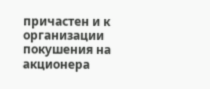причастен и к организации покушения на акционера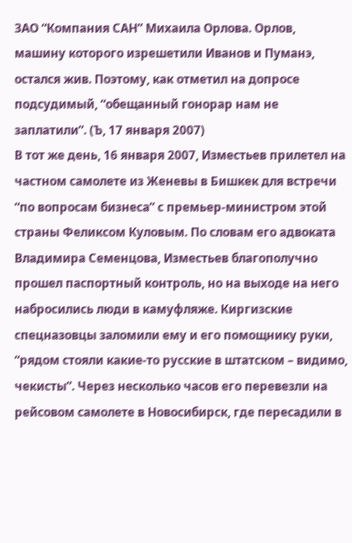ЗАО “Компания САН” Михаила Орлова. Орлов, машину которого изрешетили Иванов и Пуманэ, остался жив. Поэтому, как отметил на допросе подсудимый, “обещанный гонорар нам не заплатили”. (Ъ, 17 января 2007)
В тот же день, 16 января 2007, Изместьев прилетел на частном самолете из Женевы в Бишкек для встречи “по вопросам бизнеса” с премьер-министром этой страны Феликсом Куловым. По словам его адвоката Владимира Семенцова, Изместьев благополучно прошел паспортный контроль, но на выходе на него набросились люди в камуфляже. Киргизские спецназовцы заломили ему и его помощнику руки, “рядом стояли какие-то русские в штатском – видимо, чекисты”. Через несколько часов его перевезли на рейсовом самолете в Новосибирск, где пересадили в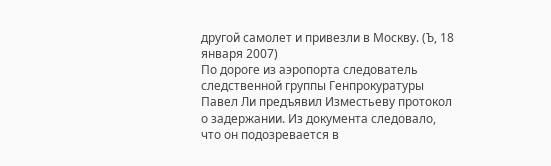другой самолет и привезли в Москву. (Ъ, 18 января 2007)
По дороге из аэропорта следователь следственной группы Генпрокуратуры Павел Ли предъявил Изместьеву протокол о задержании. Из документа следовало, что он подозревается в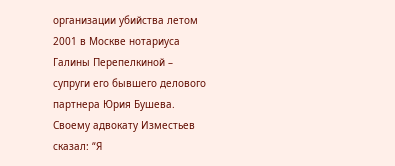организации убийства летом 2001 в Москве нотариуса Галины Перепелкиной – супруги его бывшего делового партнера Юрия Бушева. Своему адвокату Изместьев сказал: “Я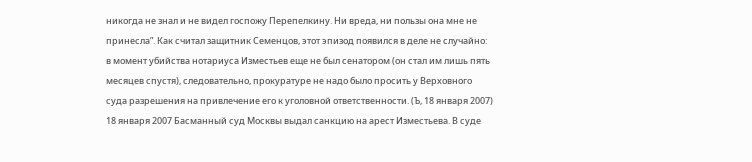никогда не знал и не видел госпожу Перепелкину. Ни вреда, ни пользы она мне не принесла”. Как считал защитник Семенцов, этот эпизод появился в деле не случайно: в момент убийства нотариуса Изместьев еще не был сенатором (он стал им лишь пять месяцев спустя), следовательно, прокуратуре не надо было просить у Верховного суда разрешения на привлечение его к уголовной ответственности. (Ъ, 18 января 2007)
18 января 2007 Басманный суд Москвы выдал санкцию на арест Изместьева. В суде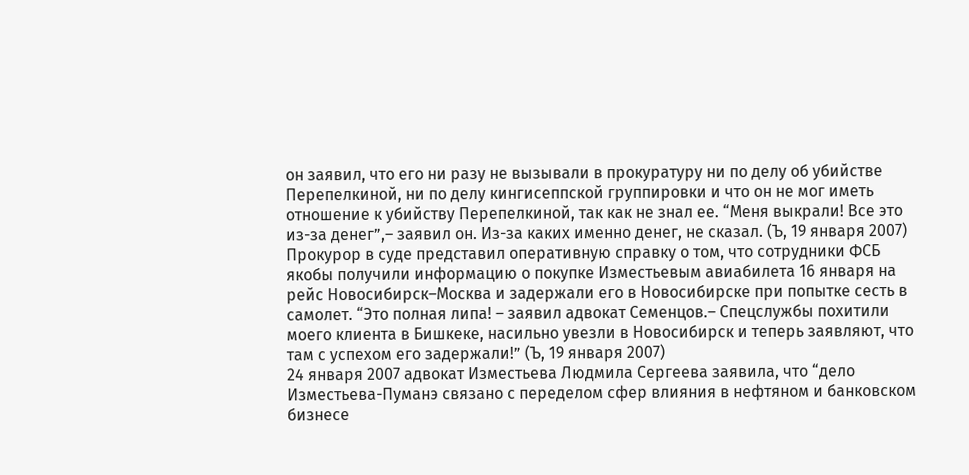он заявил, что его ни разу не вызывали в прокуратуру ни по делу об убийстве Перепелкиной, ни по делу кингисеппской группировки и что он не мог иметь отношение к убийству Перепелкиной, так как не знал ее. “Меня выкрали! Все это из-за денег”,– заявил он. Из-за каких именно денег, не сказал. (Ъ, 19 января 2007)
Прокурор в суде представил оперативную справку о том, что сотрудники ФСБ якобы получили информацию о покупке Изместьевым авиабилета 16 января на рейс Новосибирск–Москва и задержали его в Новосибирске при попытке сесть в самолет. “Это полная липа! – заявил адвокат Семенцов.– Спецслужбы похитили моего клиента в Бишкеке, насильно увезли в Новосибирск и теперь заявляют, что там с успехом его задержали!” (Ъ, 19 января 2007)
24 января 2007 адвокат Изместьева Людмила Сергеева заявила, что “дело Изместьева-Пуманэ связано с переделом сфер влияния в нефтяном и банковском бизнесе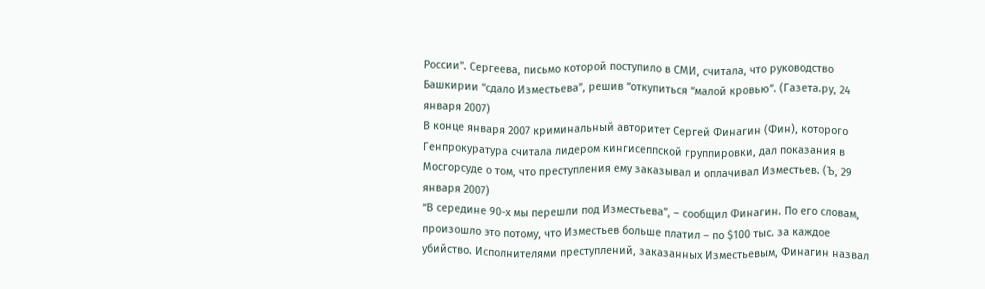России”. Сергеева, письмо которой поступило в СМИ, считала, что руководство Башкирии “сдало Изместьева”, решив “откупиться “малой кровью”. (Газета.ру, 24 января 2007)
В конце января 2007 криминальный авторитет Сергей Финагин (Фин), которого Генпрокуратура считала лидером кингисеппской группировки, дал показания в Мосгорсуде о том, что преступления ему заказывал и оплачивал Изместьев. (Ъ, 29 января 2007)
“В середине 90-х мы перешли под Изместьева”, – сообщил Финагин. По его словам, произошло это потому, что Изместьев больше платил – по $100 тыс. за каждое убийство. Исполнителями преступлений, заказанных Изместьевым, Финагин назвал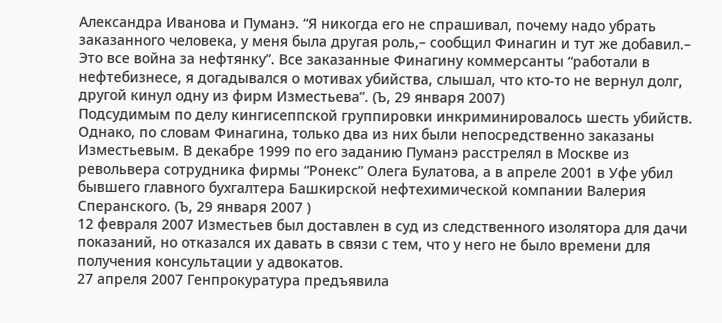Александра Иванова и Пуманэ. “Я никогда его не спрашивал, почему надо убрать заказанного человека, у меня была другая роль,– сообщил Финагин и тут же добавил.– Это все война за нефтянку”. Все заказанные Финагину коммерсанты “работали в нефтебизнесе, я догадывался о мотивах убийства, слышал, что кто-то не вернул долг, другой кинул одну из фирм Изместьева”. (Ъ, 29 января 2007)
Подсудимым по делу кингисеппской группировки инкриминировалось шесть убийств. Однако, по словам Финагина, только два из них были непосредственно заказаны Изместьевым. В декабре 1999 по его заданию Пуманэ расстрелял в Москве из револьвера сотрудника фирмы “Ронекс” Олега Булатова, а в апреле 2001 в Уфе убил бывшего главного бухгалтера Башкирской нефтехимической компании Валерия Сперанского. (Ъ, 29 января 2007 )
12 февраля 2007 Изместьев был доставлен в суд из следственного изолятора для дачи показаний, но отказался их давать в связи с тем, что у него не было времени для получения консультации у адвокатов.
27 апреля 2007 Генпрокуратура предъявила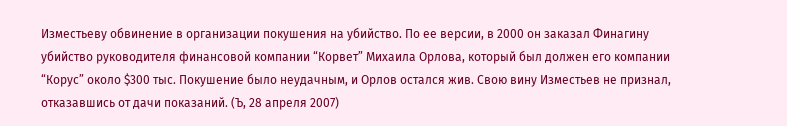Изместьеву обвинение в организации покушения на убийство. По ее версии, в 2000 он заказал Финагину убийство руководителя финансовой компании “Корвет” Михаила Орлова, который был должен его компании “Корус” около $300 тыс. Покушение было неудачным, и Орлов остался жив. Свою вину Изместьев не признал, отказавшись от дачи показаний. (Ъ, 28 апреля 2007)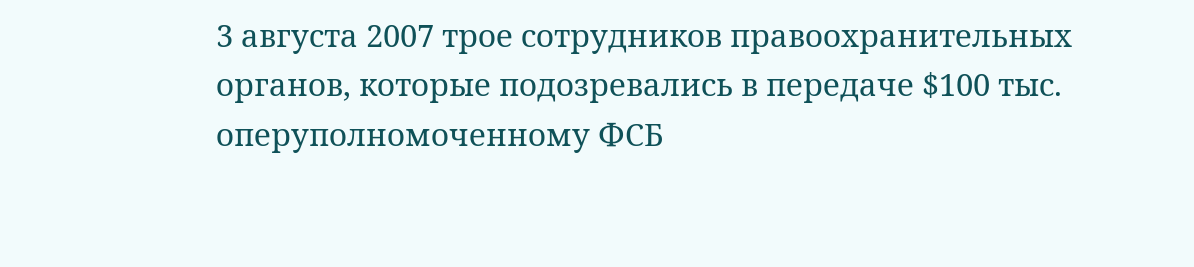3 августа 2007 трое сотрудников правоохранительных органов, которые подозревались в передаче $100 тыс. оперуполномоченному ФСБ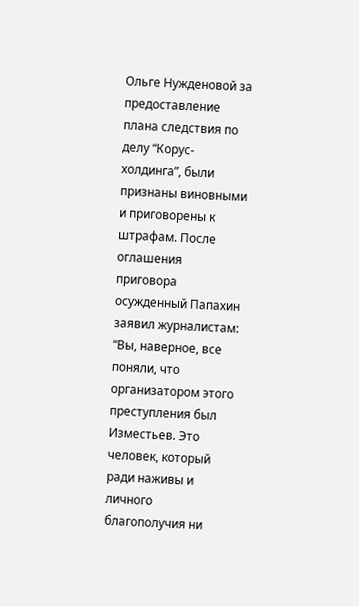Ольге Нужденовой за предоставление плана следствия по делу “Корус-холдинга”, были признаны виновными и приговорены к штрафам. После оглашения приговора осужденный Папахин заявил журналистам: “Вы, наверное, все поняли, что организатором этого преступления был Изместьев. Это человек, который ради наживы и личного благополучия ни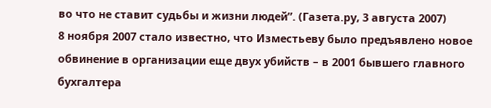во что не ставит судьбы и жизни людей”. (Газета.ру, 3 августа 2007)
8 ноября 2007 стало известно, что Изместьеву было предъявлено новое обвинение в организации еще двух убийств – в 2001 бывшего главного бухгалтера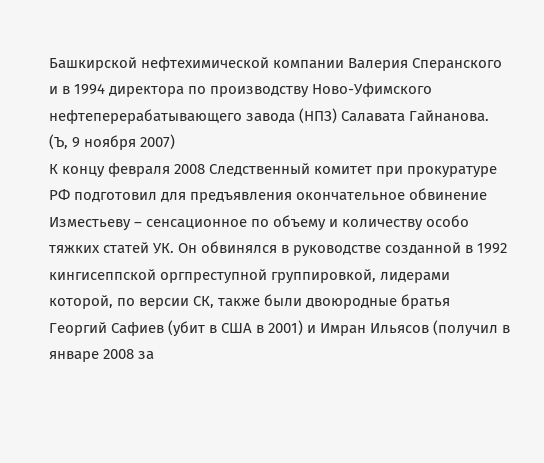Башкирской нефтехимической компании Валерия Сперанского и в 1994 директора по производству Ново-Уфимского нефтеперерабатывающего завода (НПЗ) Салавата Гайнанова. (Ъ, 9 ноября 2007)
К концу февраля 2008 Следственный комитет при прокуратуре РФ подготовил для предъявления окончательное обвинение Изместьеву – сенсационное по объему и количеству особо тяжких статей УК. Он обвинялся в руководстве созданной в 1992 кингисеппской оргпреступной группировкой, лидерами которой, по версии СК, также были двоюродные братья Георгий Сафиев (убит в США в 2001) и Имран Ильясов (получил в январе 2008 за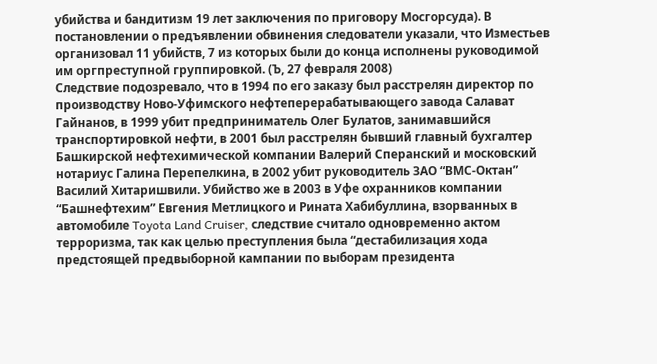убийства и бандитизм 19 лет заключения по приговору Мосгорсуда). В постановлении о предъявлении обвинения следователи указали, что Изместьев организовал 11 убийств, 7 из которых были до конца исполнены руководимой им оргпреступной группировкой. (Ъ, 27 февраля 2008)
Следствие подозревало, что в 1994 по его заказу был расстрелян директор по производству Ново-Уфимского нефтеперерабатывающего завода Салават Гайнанов, в 1999 убит предприниматель Олег Булатов, занимавшийся транспортировкой нефти, в 2001 был расстрелян бывший главный бухгалтер Башкирской нефтехимической компании Валерий Сперанский и московский нотариус Галина Перепелкина, в 2002 убит руководитель ЗАО “ВМС-Октан” Василий Хитаришвили. Убийство же в 2003 в Уфе охранников компании “Башнефтехим” Евгения Метлицкого и Рината Хабибуллина, взорванных в автомобиле Toyota Land Cruiser, следствие считало одновременно актом терроризма, так как целью преступления была “дестабилизация хода предстоящей предвыборной кампании по выборам президента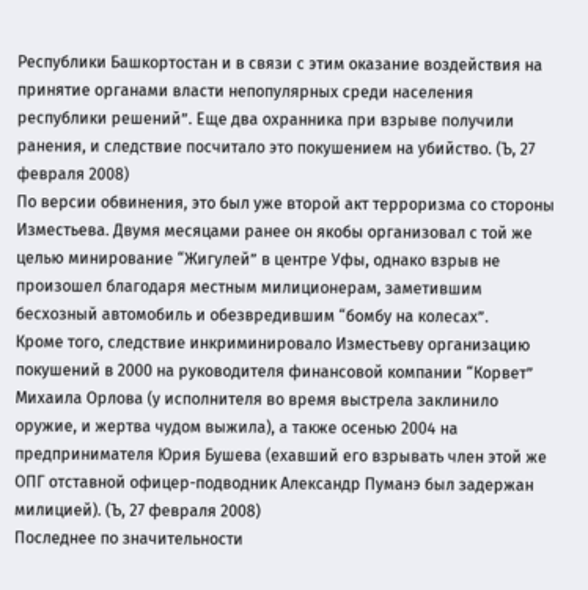Республики Башкортостан и в связи с этим оказание воздействия на принятие органами власти непопулярных среди населения республики решений”. Еще два охранника при взрыве получили ранения, и следствие посчитало это покушением на убийство. (Ъ, 27 февраля 2008)
По версии обвинения, это был уже второй акт терроризма со стороны Изместьева. Двумя месяцами ранее он якобы организовал с той же целью минирование “Жигулей” в центре Уфы, однако взрыв не произошел благодаря местным милиционерам, заметившим бесхозный автомобиль и обезвредившим “бомбу на колесах”.
Кроме того, следствие инкриминировало Изместьеву организацию покушений в 2000 на руководителя финансовой компании “Корвет” Михаила Орлова (у исполнителя во время выстрела заклинило оружие, и жертва чудом выжила), а также осенью 2004 на предпринимателя Юрия Бушева (ехавший его взрывать член этой же ОПГ отставной офицер-подводник Александр Пуманэ был задержан милицией). (Ъ, 27 февраля 2008)
Последнее по значительности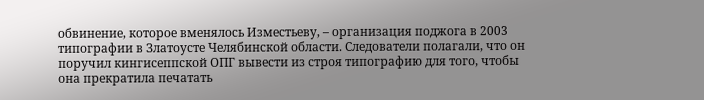обвинение, которое вменялось Изместьеву, – организация поджога в 2003 типографии в Златоусте Челябинской области. Следователи полагали, что он поручил кингисеппской ОПГ вывести из строя типографию для того, чтобы она прекратила печатать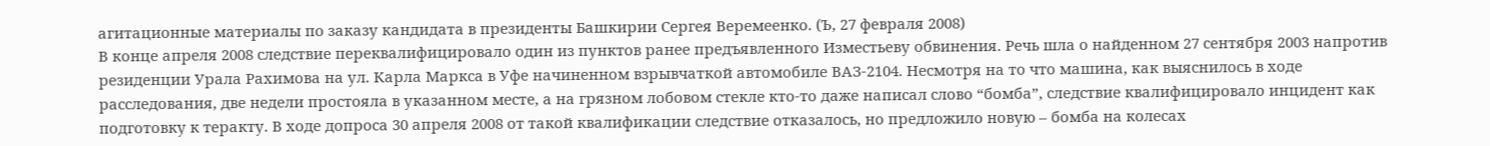агитационные материалы по заказу кандидата в президенты Башкирии Сергея Веремеенко. (Ъ, 27 февраля 2008)
В конце апреля 2008 следствие переквалифицировало один из пунктов ранее предъявленного Изместьеву обвинения. Речь шла о найденном 27 сентября 2003 напротив резиденции Урала Рахимова на ул. Карла Маркса в Уфе начиненном взрывчаткой автомобиле ВАЗ-2104. Несмотря на то что машина, как выяснилось в ходе расследования, две недели простояла в указанном месте, а на грязном лобовом стекле кто-то даже написал слово “бомба”, следствие квалифицировало инцидент как подготовку к теракту. В ходе допроса 30 апреля 2008 от такой квалификации следствие отказалось, но предложило новую – бомба на колесах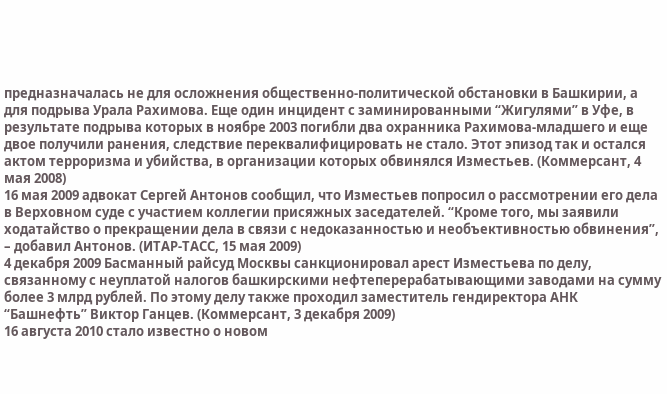предназначалась не для осложнения общественно-политической обстановки в Башкирии, а для подрыва Урала Рахимова. Еще один инцидент с заминированными “Жигулями” в Уфе, в результате подрыва которых в ноябре 2003 погибли два охранника Рахимова-младшего и еще двое получили ранения, следствие переквалифицировать не стало. Этот эпизод так и остался актом терроризма и убийства, в организации которых обвинялся Изместьев. (Коммерсант, 4 мая 2008)
16 мая 2009 адвокат Сергей Антонов сообщил, что Изместьев попросил о рассмотрении его дела в Верховном суде с участием коллегии присяжных заседателей. “Кроме того, мы заявили ходатайство о прекращении дела в связи с недоказанностью и необъективностью обвинения”, – добавил Антонов. (ИТАР-ТАСС, 15 мая 2009)
4 декабря 2009 Басманный райсуд Москвы санкционировал арест Изместьева по делу, связанному с неуплатой налогов башкирскими нефтеперерабатывающими заводами на сумму более 3 млрд рублей. По этому делу также проходил заместитель гендиректора АНК “Башнефть” Виктор Ганцев. (Коммерсант, 3 декабря 2009)
16 августа 2010 стало известно о новом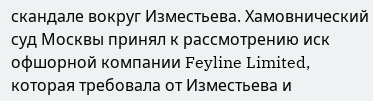скандале вокруг Изместьева. Хамовнический суд Москвы принял к рассмотрению иск офшорной компании Feyline Limited, которая требовала от Изместьева и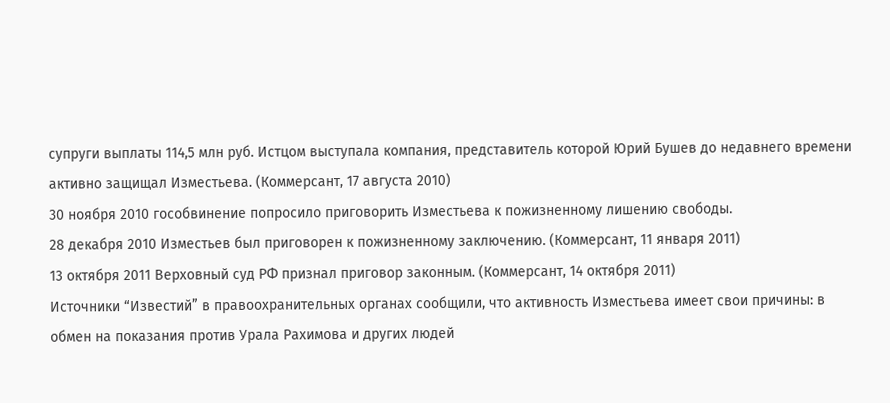супруги выплаты 114,5 млн руб. Истцом выступала компания, представитель которой Юрий Бушев до недавнего времени активно защищал Изместьева. (Коммерсант, 17 августа 2010)
30 ноября 2010 гособвинение попросило приговорить Изместьева к пожизненному лишению свободы.
28 декабря 2010 Изместьев был приговорен к пожизненному заключению. (Коммерсант, 11 января 2011)
13 октября 2011 Верховный суд РФ признал приговор законным. (Коммерсант, 14 октября 2011)
Источники “Известий” в правоохранительных органах сообщили, что активность Изместьева имеет свои причины: в обмен на показания против Урала Рахимова и других людей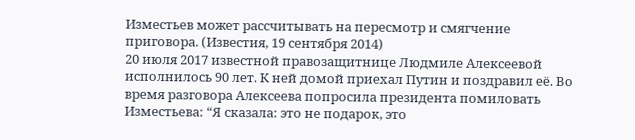Изместьев может рассчитывать на пересмотр и смягчение приговора. (Известия, 19 сентября 2014)
20 июля 2017 известной правозащитнице Людмиле Алексеевой исполнилось 90 лет. К ней домой приехал Путин и поздравил её. Во время разговора Алексеева попросила президента помиловать Изместьева: “Я сказала: это не подарок, это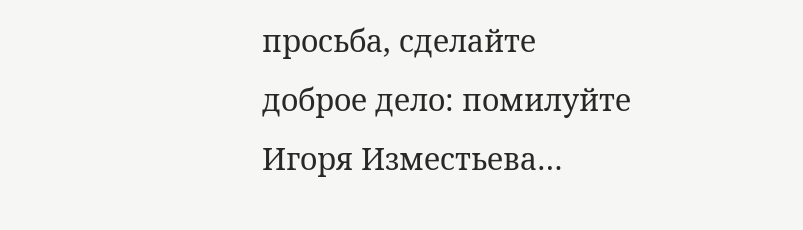просьба, сделайте доброе дело: помилуйте Игоря Изместьева…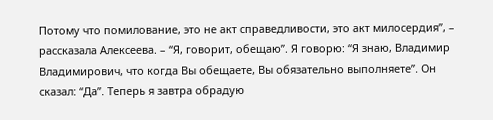Потому что помилование, это не акт справедливости, это акт милосердия”, – рассказала Алексеева. – “Я, говорит, обещаю”. Я говорю: “Я знаю, Владимир Владимирович, что когда Вы обещаете, Вы обязательно выполняете”. Он сказал: “Да”. Теперь я завтра обрадую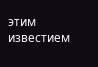этим известием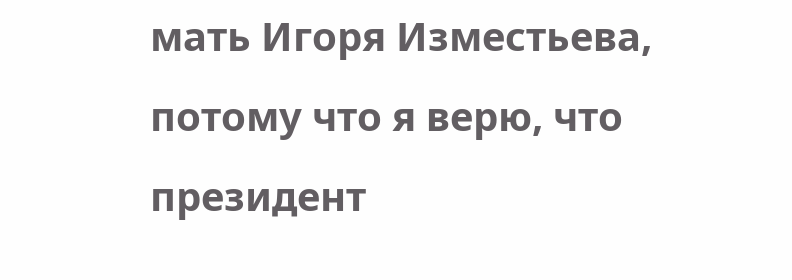мать Игоря Изместьева, потому что я верю, что президент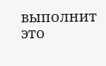выполнит это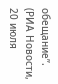обещание”. (РИА Новости, 20 июля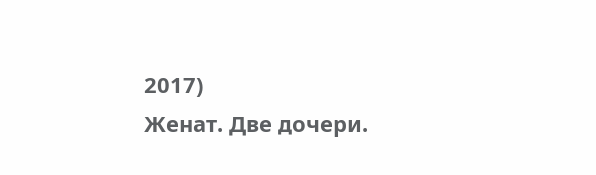2017)
Женат. Две дочери.